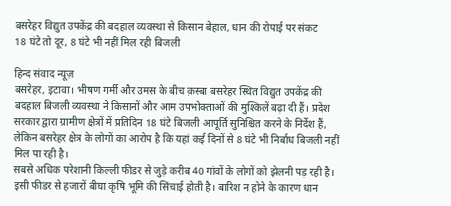बसरेहर विद्युत उपकेंद्र की बदहाल व्यवस्था से किसान बेहाल, धान की रोपाई पर संकट
18 घंटे तो दूर, 8 घंटे भी नहीं मिल रही बिजली

हिन्द संवाद न्यूज़
बसरेहर, इटावा। भीषण गर्मी और उमस के बीच क़स्बा बसरेहर स्थित विद्युत उपकेंद्र की बदहाल बिजली व्यवस्था ने किसानों और आम उपभोक्ताओं की मुश्किलें बढ़ा दी हैं। प्रदेश सरकार द्वारा ग्रामीण क्षेत्रों में प्रतिदिन 18 घंटे बिजली आपूर्ति सुनिश्चित करने के निर्देश हैं, लेकिन बसरेहर क्षेत्र के लोगों का आरोप है कि यहां कई दिनों से 8 घंटे भी निर्बाध बिजली नहीं मिल पा रही है।
सबसे अधिक परेशानी किल्ली फीडर से जुड़े करीब 40 गांवों के लोगों को झेलनी पड़ रही है। इसी फीडर से हजारों बीघा कृषि भूमि की सिंचाई होती है। बारिश न होने के कारण धान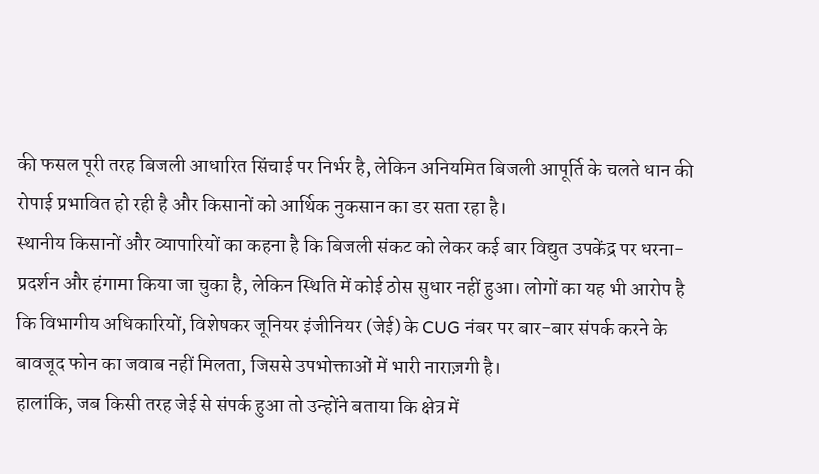की फसल पूरी तरह बिजली आधारित सिंचाई पर निर्भर है, लेकिन अनियमित बिजली आपूर्ति के चलते धान की रोपाई प्रभावित हो रही है और किसानों को आर्थिक नुकसान का डर सता रहा है।
स्थानीय किसानों और व्यापारियों का कहना है कि बिजली संकट को लेकर कई बार विद्युत उपकेंद्र पर धरना-प्रदर्शन और हंगामा किया जा चुका है, लेकिन स्थिति में कोई ठोस सुधार नहीं हुआ। लोगों का यह भी आरोप है कि विभागीय अधिकारियों, विशेषकर जूनियर इंजीनियर (जेई) के CUG नंबर पर बार-बार संपर्क करने के बावजूद फोन का जवाब नहीं मिलता, जिससे उपभोक्ताओं में भारी नाराज़गी है।
हालांकि, जब किसी तरह जेई से संपर्क हुआ तो उन्होंने बताया कि क्षेत्र में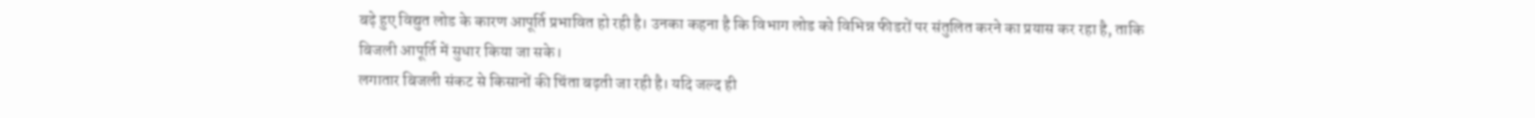बढ़े हुए विद्युत लोड के कारण आपूर्ति प्रभावित हो रही है। उनका कहना है कि विभाग लोड को विभिन्न फीडरों पर संतुलित करने का प्रयास कर रहा है, ताकि बिजली आपूर्ति में सुधार किया जा सके।
लगातार बिजली संकट से किसानों की चिंता बढ़ती जा रही है। यदि जल्द ही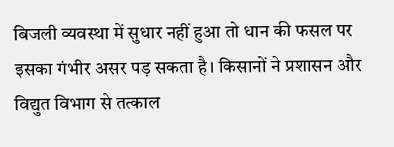बिजली व्यवस्था में सुधार नहीं हुआ तो धान की फसल पर इसका गंभीर असर पड़ सकता है। किसानों ने प्रशासन और विद्युत विभाग से तत्काल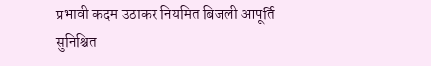प्रभावी कदम उठाकर नियमित बिजली आपूर्ति सुनिश्चित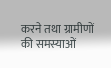करने तथा ग्रामीणों की समस्याओं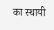का स्थायी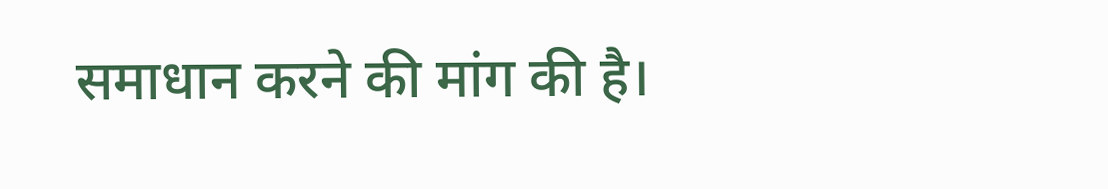समाधान करने की मांग की है।